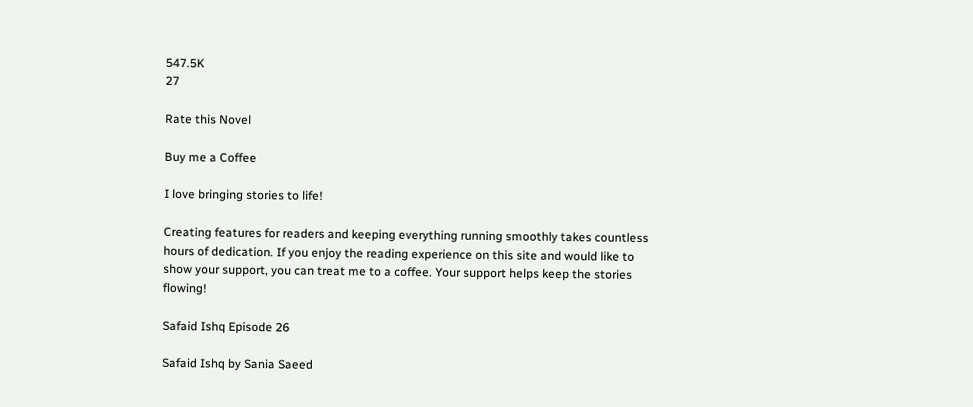547.5K
27

Rate this Novel

Buy me a Coffee

I love bringing stories to life!

Creating features for readers and keeping everything running smoothly takes countless hours of dedication. If you enjoy the reading experience on this site and would like to show your support, you can treat me to a coffee. Your support helps keep the stories flowing!

Safaid Ishq Episode 26

Safaid Ishq by Sania Saeed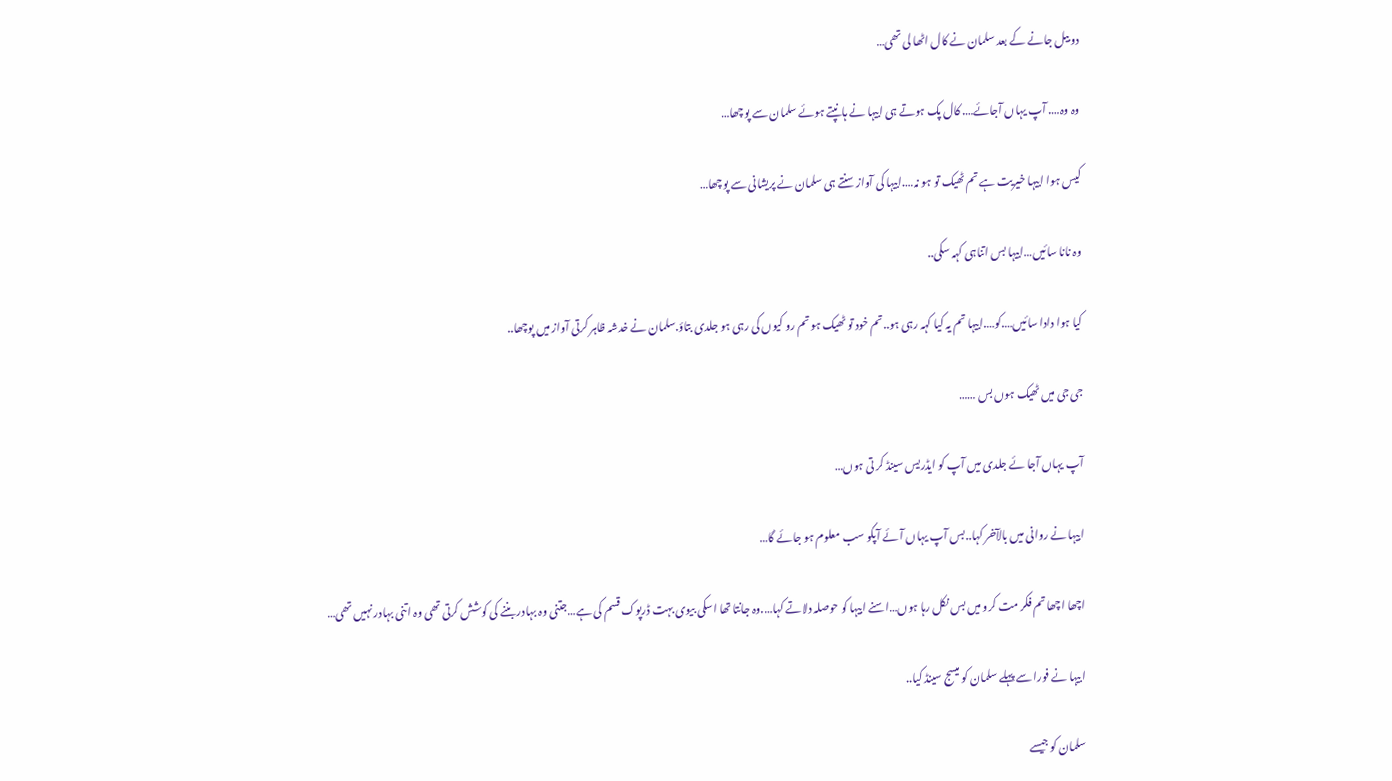دو بیل جانے کے بعد سلمان نے کال اٹھا لی تھی…

وہ وہ…. آپ یہاں آجائے…. کال پک ہوتے ہی ابیہا نے ہانپتے ہوئے سلمان سے پوچھا…

کیس ہوا ابیہا خیریت ہے تم ٹھیک تو ہو نہ….ابیہا کی آواز سنتے ہی سلمان نے پریشانی سے پوچھا…

وہ نانا سائیں…ابیہا بس اتناہی کہہ سکی..

کیا ہوا دادا سائیں….کو….ابیہا تم یہ کیا کہہ رہی ہو..تم خود تو ٹھیک ہو تم رو کیوں کی رہی ہو جلدی بتاؤ.سلمان نے خدشہ ظاہر کرتی آواز میں پوچھا..

جی جی میں ٹھیک ہوں بس ……

آپ یہاں آجا ئے جلدی میں آپ کو ایڈریس سینڈ کر تی ہوں…

ابیہا نے روانی میں بالآخر کہا..بس آپ یہاں آئے آپکو سب معلوم ہو جائے گا…

اچھا اچھا تم فکر مت کرو میں بس نکل رہا ہوں…اسنے ابیہا کو حوصلہ دلاتے کہا….وہ جانتا تھا اسکی بیوی بہت ڈرپوک قسم کی ہے…جتنی وہ بہادر بننے کی کوشش کرتی تھی وہ اتنی بہادر نہیں تھی…

ابیہا نے فورا سے پہلے سلمان کو میسج سینڈ کیا..

سلمان کو جیسے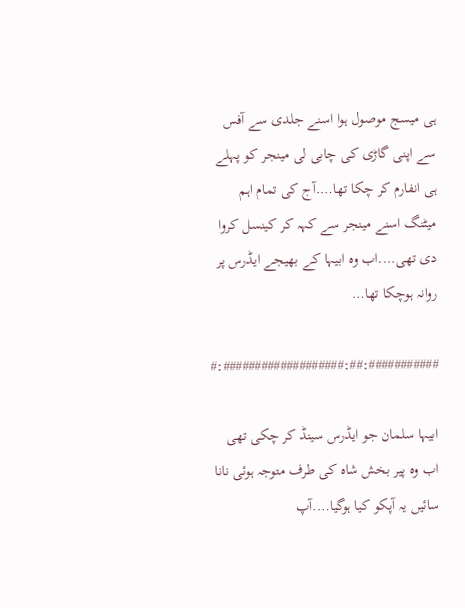ہی میسج موصول ہوا اسنے جلدی سے آفس سے اپنی گاڑی کی چابی لی مینجر کو پہلے ہی انفارم کر چکا تھا….آج کی تمام اہم میٹنگ اسنے مینجر سے کہہ کر کینسل کروا دی تھی….اب وہ ابیہا کے بھیجے ایڈرس پر روانہ ہوچکا تھا…

###########:##:###################:#

ابیہا سلمان جو ایڈرس سینڈ کر چکی تھی اب وہ پیر بخش شاہ کی طرف متوجہ ہوئی نانا سائیں یہ آپکو کیا ہوگیا….آپ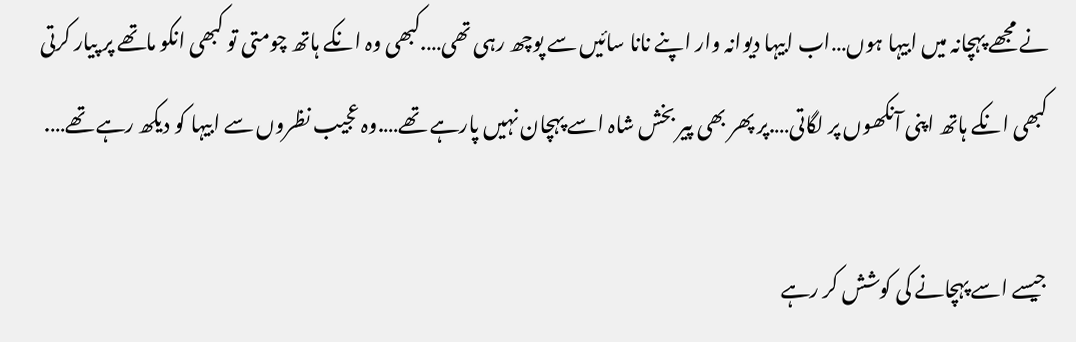نے مجھے پہچانہ میں ابیہا ہوں…اب ابیہا دیوانہ وار اپنے نانا سائیں سے پوچھ رہی تھی….کبھی وہ انکے ہاتھ چومتی تو کبھی انکو ماتھے پر پیار کرتی کبھی انکے ہاتھ اپنی آنکھوں پر لگاتی….پر پھر بھی پیر بخش شاہ اسے پہچان نہیں پارہے تھے….وہ عجیب نظروں سے ابیہا کو دیکھ رہے تھے….

جیسے اسے پہچانے کی کوشش کر رہے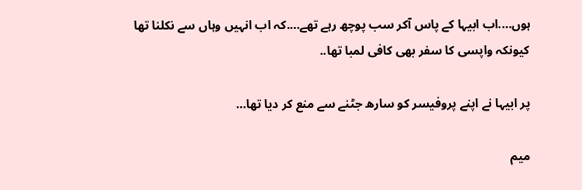ہوں….اب ابیہا کے پاس آکر سب پوچھ رہے تھے….کہ اب انہیں وہاں سے نکلنا تھا کیونکہ واپسی کا سفر بھی کافی لمبا تھا..

پر ابیہا نے اپنے پروفیسر کو سارھ جٹنے سے منع کر دیا تھا…

میم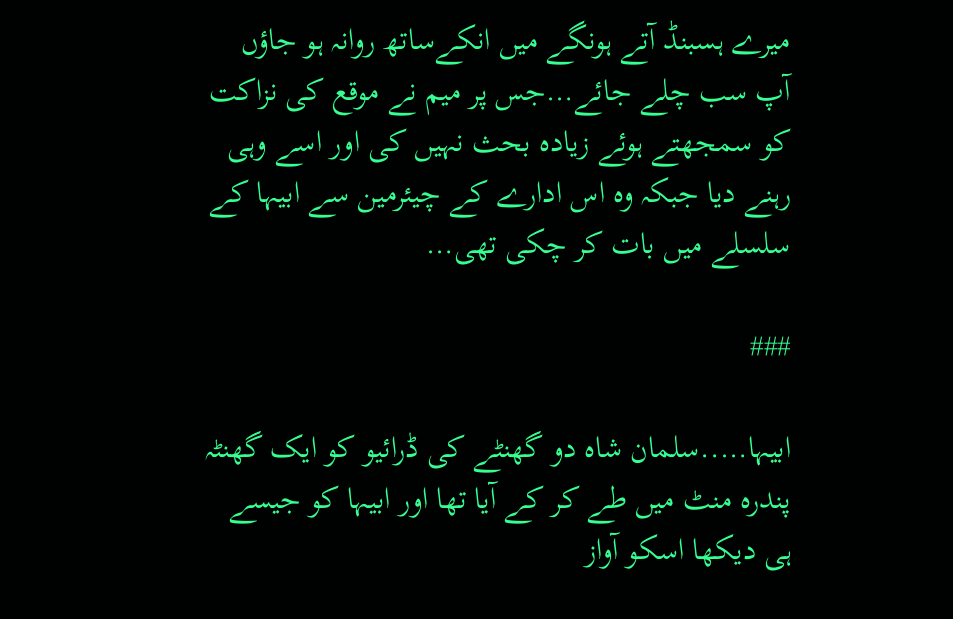میرے ہسبنڈ آتے ہونگے میں انکےساتھ روانہ ہو جاؤں آپ سب چلے جائے…جس پر میم نے موقع کی نزاکت کو سمجھتے ہوئے زیادہ بحث نہیں کی اور اسے وہی رہنے دیا جبکہ وہ اس ادارے کے چیئرمین سے ابیہا کے سلسلے میں بات کر چکی تھی…

###

ابیہا…..سلمان شاہ دو گھنٹے کی ڈرائیو کو ایک گھنٹہ پندرہ منٹ میں طے کر کے آیا تھا اور ابیہا کو جیسے ہی دیکھا اسکو آواز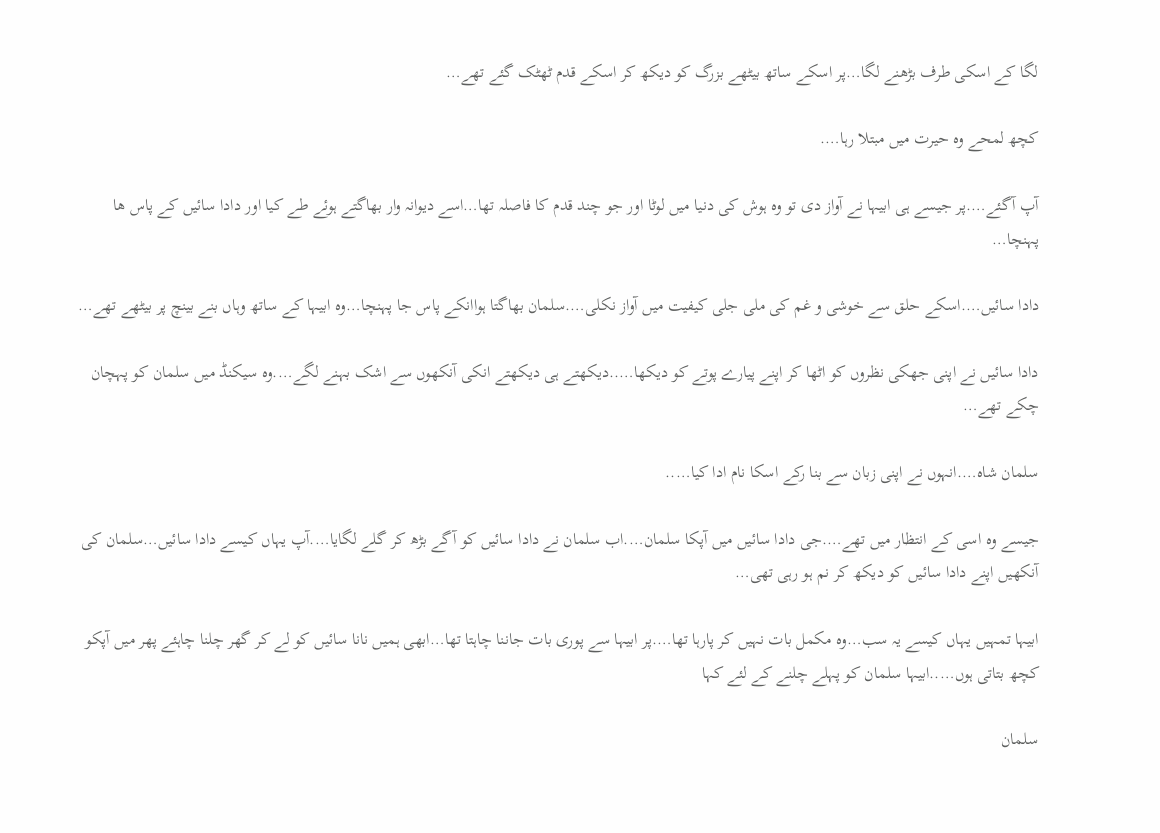لگا کے اسکی طرف بڑھنے لگا…پر اسکے ساتھ بیٹھے بزرگ کو دیکھ کر اسکے قدم ٹھٹک گئے تھے…

کچھ لمحے وہ حیرت میں مبتلا رہا….

آپ آگئے….پر جیسے ہی ابیہا نے آواز دی تو وہ ہوش کی دنیا میں لوٹا اور جو چند قدم کا فاصلہ تھا…اسے دیوانہ وار بھاگتے ہوئے طے کیا اور دادا سائیں کے پاس ھا پہنچا…

دادا سائیں….اسکے حلق سے خوشی و غم کی ملی جلی کیفیت میں آواز نکلی….سلمان بھاگتا ہواانکے پاس جا پہنچا…وہ ابیہا کے ساتھ وہاں بنے بینچ پر بیٹھے تھے…

دادا سائیں نے اپنی جھکی نظروں کو اٹھا کر اپنے پیارے پوتے کو دیکھا…..دیکھتے ہی دیکھتے انکی آنکھوں سے اشک بہنے لگے….وہ سیکنڈ میں سلمان کو پہچان چکے تھے…

سلمان شاہ….انہوں نے اپنی زبان سے بنا رکے اسکا نام ادا کیا…..

جیسے وہ اسی کے انتظار میں تھے….جی دادا سائیں میں آپکا سلمان….اب سلمان نے دادا سائیں کو آگے بڑھ کر گلے لگایا….آپ یہاں کیسے دادا سائیں…سلمان کی آنکھیں اپنے دادا سائیں کو دیکھ کر نم ہو رہی تھی…

ابیہا تمہیں یہاں کیسے یہ سب…وہ مکمل بات نہیں کر پارہا تھا….پر ابیہا سے پوری بات جاننا چاہتا تھا…ابھی ہمیں نانا سائیں کو لے کر گھر چلنا چاہئے پھر میں آپکو کچھ بتاتی ہوں…..ابیہا سلمان کو پہلے چلنے کے لئے کہا

سلمان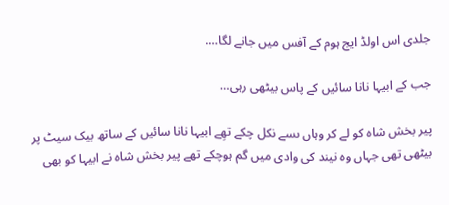جلدی اس اولڈ ایج ہوم کے آفس میں جانے لگا….

جب کے ابیہا نانا سائیں کے پاس بیٹھی رہی…

پیر بخش شاہ کو لے کر وہاں ںسے نکل چکے تھِے ابیہا نانا سائیں کے ساتھ بیک سیٹ پر بیٹھی تھی جہاں وہ نیند کی وادی میں گم ہوچکے تھے پیر بخش شاہ نے ابیہا کو بھی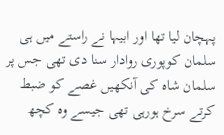پہچان لیا تھا اور ابیہا نے راستے میں ہی سلمان کوپوری روادار سنا دی تھی جس پر سلمان شاہ کی آنکھیں غصے کو ضبط کرتے سرخ ہورہی تھی جیسے وہ کچھ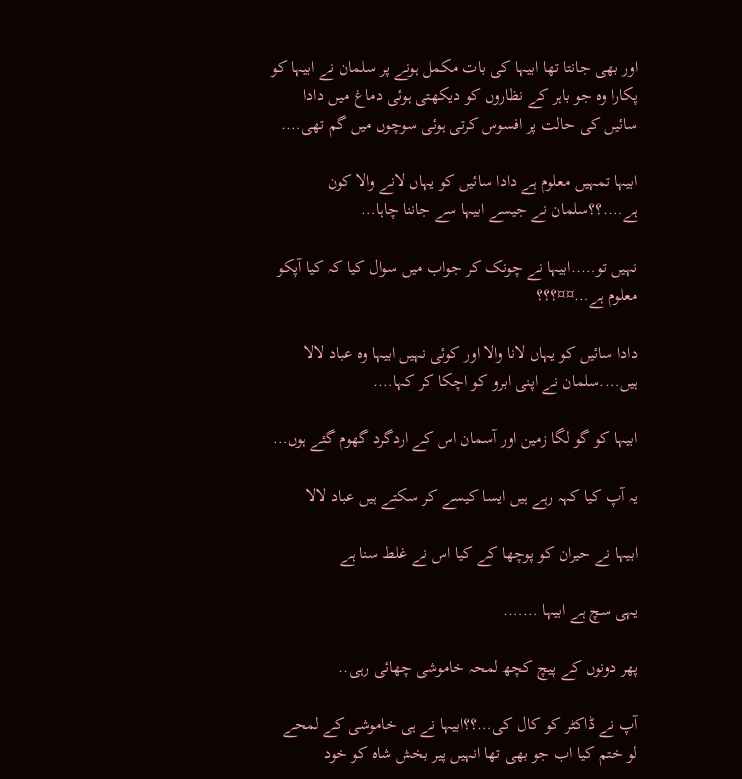اور بھی جانتا تھا ابیہا کی بات مکمل ہونے پر سلمان نے ابیہا کو پکارا وہ جو باہر کے نظاروں کو دیکھتی ہوئی دماغ میں دادا سائیں کی حالت پر افسوس کرتی ہوئی سوچوں میں گم تھی….

ابیہا تمہیں معلوم ہے دادا سائیں کو یہاں لانے والا کون ہے….؟؟سلمان نے جیسے ابیہا سے جاننا چاہا…

نہیں تو…..ابیہا نے چونک کر جواب میں سوال کیا کہ کیا آپکو معلوم ہے…¤¤؟؟؟

دادا سائیں کو یہاں لانا والا اور کوئی نہیں ابیہا وہ عباد لالا ہیں….سلمان نے اپنی ابرو کو اچکا کر کہا….

ابیہا کو گو لگا زمین اور آسمان اس کے اردگرد گھوم گئے ہوں…

یہ آپ کیا کہہ رہے ہیں ایسا کیسے کر سکتے ہیں عباد لالا

ابیہا نے حیران کو پوچھا کے کیا اس نے غلط سنا ہے

یہی سچ ہے ابیہا …….

پھر دونوں کے پیچ کچھ لمحہ خاموشی چھائی رہی..

آپ نے ڈاکٹر کو کال کی…؟؟ابیہا نے ہی خاموشی کے لمحے لو ختم کیا اب جو بھی تھا انہیں پیر بخش شاہ کو خود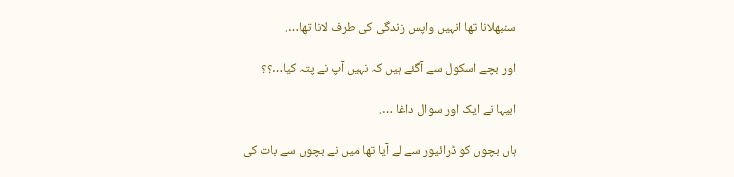سنبھلانا تھا انہیں واپس زندگی کی طرف لانا تھا….

اور بچے اسکول سے آگئے ہیں کہ نہیں آپ نے پتہ کیا…؟؟

ابیہا نے ایک اور سوال داغا ….

ہاں بچوں کو ڈرائیور سے لے آیا تھا میں نے بچوں سے بات کی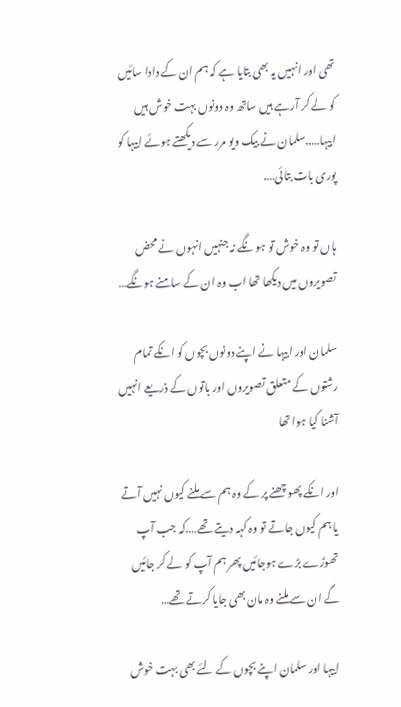تھی اور انہیں یہ بھی بتایا ہے کہ ہم ان کے دادا سائیں کو لے کر آرہے ہیں ساتھ وہ دونوں بہت خوش ہیں ابیہا…..سلمان نے بیک ویو مرر سے دیکھتے ہوئے ابیہا کو پوری بات بتائی….

ہاں تو وہ خوش تو ہو نگے نہ جنہیں انہوں نے محض تصویروں میں دیکھا تھا اب وہ ان کے سامنے ہونگے…

سلمان اور ابیہا نے اپنے دونوں بچوں کو انکے تمام رشتوں کے متعلق تصویروں اور باتوں کے ذریعے انہیں آشنا کیا ہوا تھا

اور انکے پھو چھنے پر کے وہ ہم سے ملنے کیوں نہیں آتے یا ہم کیوں جاتے تو وہ کہہ دیتے تھے….کہ جب آپ تھوڑے بڑے ہوجائیں پھر ہم آپ کو لے کر جائیں گے ان سے ملنے وہ مان بھی جایا کرتے تھے…

ابیہا اور سلمان اپنے بچوں کے لئے بھی بہت خوش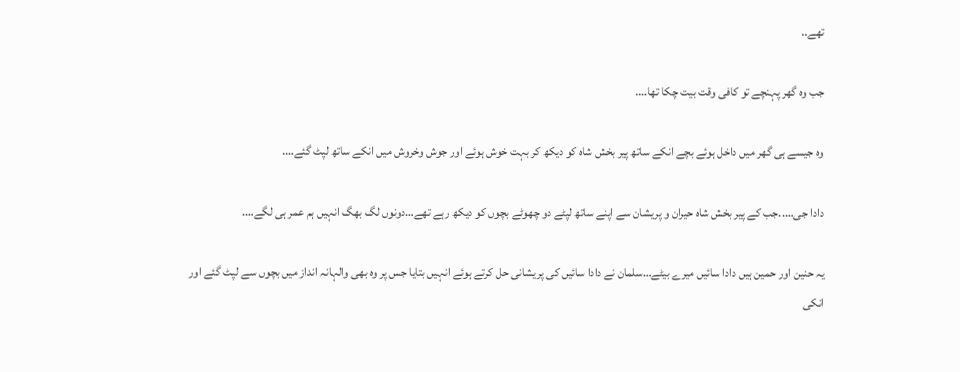تھے..

جب وہ گھر پہنچے تو کافی وقت بیت چکا تھا….

وہ جیسے ہی گھر میں داخل ہوئے بچے انکے ساتھ پیر بخش شاہ کو دیکھ کر بہت خوش ہوئے اور جوش وخروش میں انکے ساتھ لپٹ گئے….

دادا جی…..جب کے پیر بخش شاہ حیران و پریشان سے اپنے ساتھ لپٹے دو چھوٹے بچوں کو دیکھ رہے تھے…دونوں لگ بھگ انہیں ہم عمر ہی لگے….

یہ حنین اور حمین ہیں دادا سائیں میرے بیٹے…سلمان نے دادا سائیں کی پریشانی حل کرتے ہوئے انہیں بتایا جس پر وہ بھی والہانہ انداز میں بچوں سے لپٹ گئے اور انکی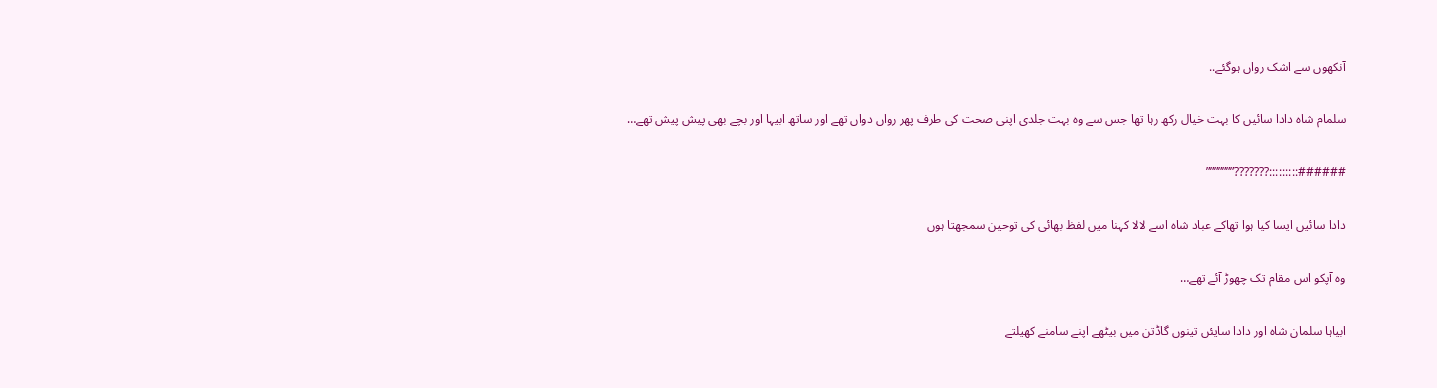آنکھوں سے اشک رواں ہوگئے..

سلمام شاہ دادا سائیں کا بہت خیال رکھ رہا تھا جس سے وہ بہت جلدی اپنی صحت کی طرف پھر رواں دواں تھے اور ساتھ ابیہا اور بچے بھی پیش پیش تھے…

######:::::::::???????”””””””

دادا سائیں ایسا کیا ہوا تھاکے عباد شاہ اسے لالا کہنا میں لفظ بھائی کی توحین سمجھتا ہوں

وہ آپکو اس مقام تک چھوڑ آئے تھے…

ابیاہا سلمان شاہ اور دادا سایئں تینوں گاڈتن میں بیٹھے اپنے سامنے کھیلتے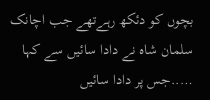بچوں کو دئکھ رہےتھے جب اچانک سلمان شاہ نے دادا سائیں سے کہا …..جس پر دادا سائیں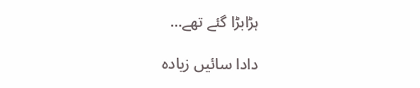ہڑابڑا گئے تھے…

دادا سائیں زیادہ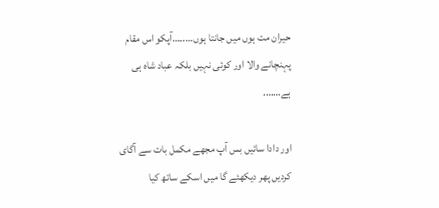حیران مت ہوں میں جانتا ہوں….۔…آپکو اس مقام پہنچانے والا اور کوئی نہیں بلکہ عباد شاہ ہی ہے…….

اور دادا سائیں بس آپ مجھے مکمل بات سے آگای کردیں پھر دیکھئے گا میں اسکے ساتھ کیا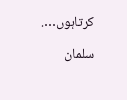کرتاہوں….

سلمان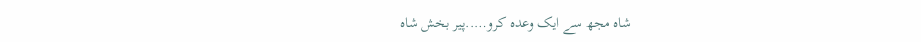شاہ مجھ سے ایک وعدہ کرو…..پیر بخش شاہ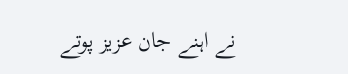نے اہنے جان عزیز پوتے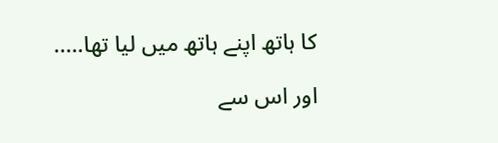کا ہاتھ اپنے ہاتھ میں لیا تھا…..

اور اس سے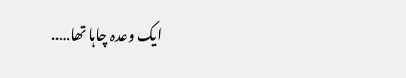ایک وعدہ چاہا تھا…..